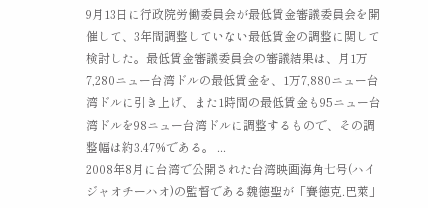9月13日に行政院労働委員会が最低賃金審議委員会を開催して、3年間調整していない最低賃金の調整に関して検討した。最低賃金審議委員会の審議結果は、月1万7,280ニュー台湾ドルの最低賃金を、1万7,880ニュー台湾ドルに引き上げ、また1時間の最低賃金も95ニュー台湾ドルを98ニュー台湾ドルに調整するもので、その調整幅は約3.47%である。 ...
2008年8月に台湾で公開された台湾映画海角七号(ハイジャオチーハオ)の監督である魏德聖が「賽德克.巴萊」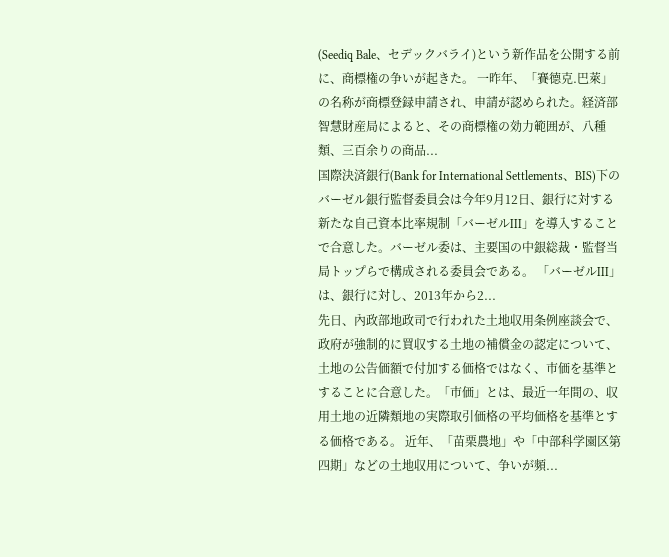(Seediq Bale、セデックバライ)という新作品を公開する前に、商標権の争いが起きた。 一昨年、「賽德克.巴萊」の名称が商標登録申請され、申請が認められた。経済部智慧財産局によると、その商標権の効力範囲が、八種類、三百余りの商品...
国際決済銀行(Bank for International Settlements、BIS)下のバーゼル銀行監督委員会は今年9月12日、銀行に対する新たな自己資本比率規制「バーゼルIII」を導入することで合意した。バーゼル委は、主要国の中銀総裁・監督当局トップらで構成される委員会である。 「バーゼルIII」は、銀行に対し、2013年から2...
先日、內政部地政司で行われた土地収用条例座談会で、政府が強制的に買収する土地の補償金の認定について、土地の公告価額で付加する価格ではなく、市価を基準とすることに合意した。「市価」とは、最近一年間の、収用土地の近隣類地の実際取引価格の平均価格を基準とする価格である。 近年、「苗栗農地」や「中部科学園区第四期」などの土地収用について、争いが頻...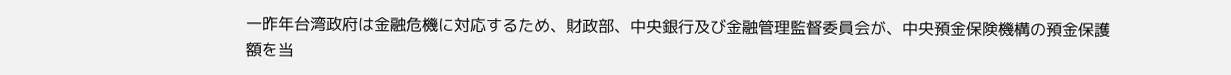一昨年台湾政府は金融危機に対応するため、財政部、中央銀行及び金融管理監督委員会が、中央預金保険機構の預金保護額を当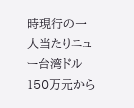時現行の一人当たりニュー台湾ドル150万元から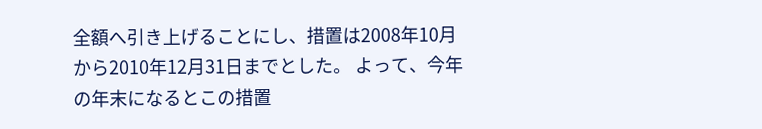全額へ引き上げることにし、措置は2008年10月から2010年12月31日までとした。 よって、今年の年末になるとこの措置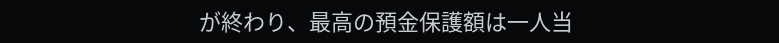が終わり、最高の預金保護額は一人当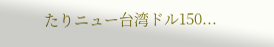たりニュー台湾ドル150...